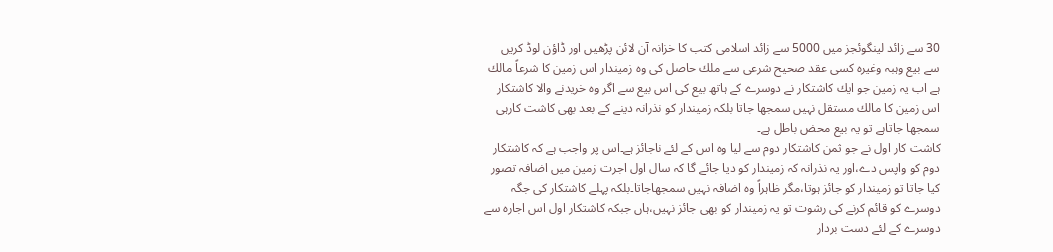30 سے زائد لینگوئجز میں 5000 سے زائد اسلامی کتب کا خزانہ آن لائن پڑھیں اور ڈاؤن لوڈ کریں
سے بیع وہبہ وغیرہ کسی عقد صحیح شرعی سے ملك حاصل کی وہ زمیندار اس زمین کا شرعاً مالك ہے اب یہ زمین جو ایك کاشتکار نے دوسرے کے ہاتھ بیع کی اس بیع سے اگر وہ خریدنے والا کاشتکار اس زمین کا مالك مستقل نہیں سمجھا جاتا بلکہ زمیندار کو نذرانہ دینے کے بعد بھی کاشت کارہی سمجھا جاتاہے تو یہ بیع محض باطل ہے۔
کاشت کار اول نے جو ثمن کاشتکار دوم سے لیا وہ اس کے لئے ناجائز ہے۔اس پر واجب ہے کہ کاشتکار دوم کو واپس دے،اور یہ نذرانہ کہ زمیندار کو دیا جائے گا کہ سال اول اجرت زمین میں اضافہ تصور کیا جاتا تو زمیندار کو جائز ہوتا،مگر ظاہراً وہ اضافہ نہیں سمجھاجاتا۔بلکہ پہلے کاشتکار کی جگہ دوسرے کو قائم کرنے کی رشوت تو یہ زمیندار کو بھی جائز نہیں،ہاں جبکہ کاشتکار اول اس اجارہ سے دوسرے کے لئے دست بردار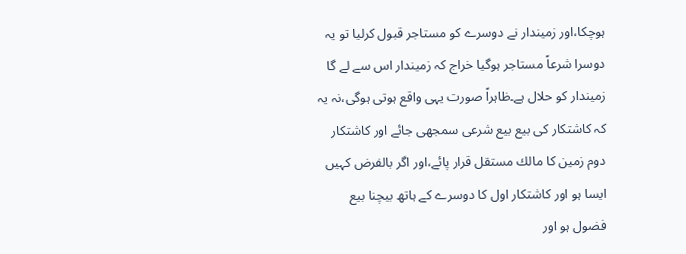ہوچکا،اور زمیندار نے دوسرے کو مستاجر قبول کرلیا تو یہ دوسرا شرعاً مستاجر ہوگیا خراج کہ زمیندار اس سے لے گا زمیندار کو حلال ہے۔ظاہراً صورت یہی واقع ہوتی ہوگی،نہ یہ کہ کاشتکار کی بیع بیع شرعی سمجھی جائے اور کاشتکار دوم زمین کا مالك مستقل قرار پائے،اور اگر بالفرض کہیں ایسا ہو اور کاشتکار اول کا دوسرے کے ہاتھ بیچنا بیع فضول ہو اور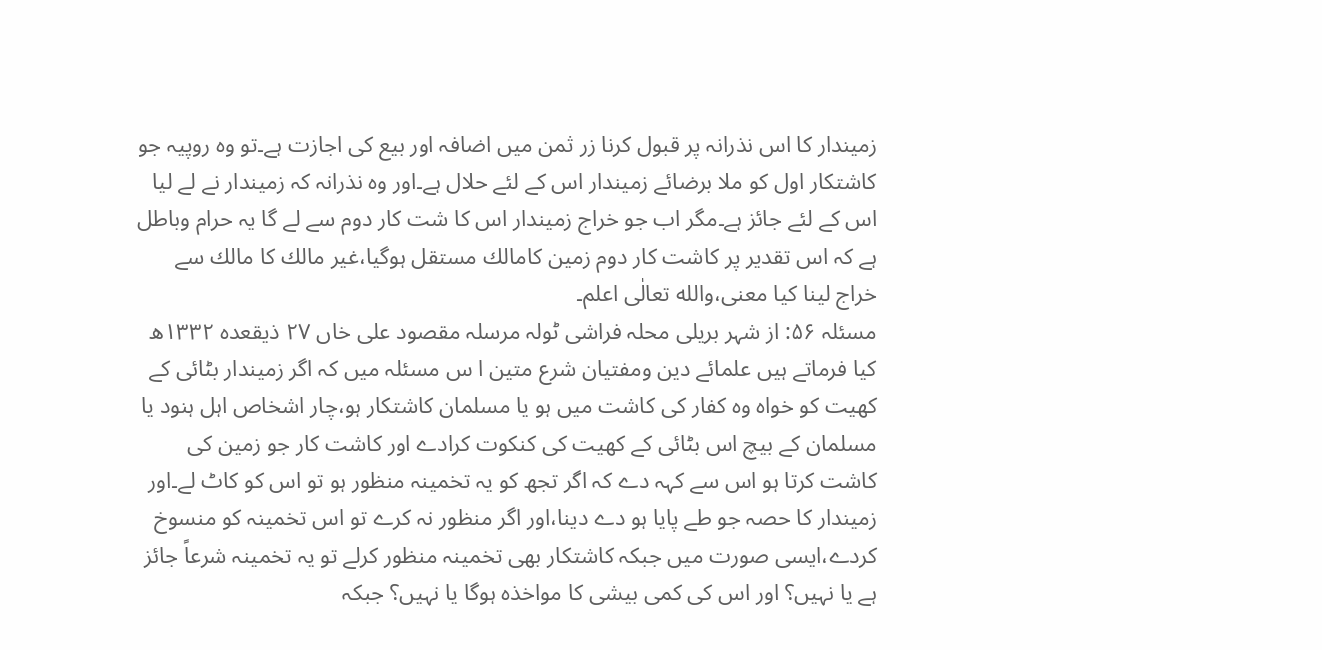زمیندار کا اس نذرانہ پر قبول کرنا زر ثمن میں اضافہ اور بیع کی اجازت ہے۔تو وہ روپیہ جو کاشتکار اول کو ملا برضائے زمیندار اس کے لئے حلال ہے۔اور وہ نذرانہ کہ زمیندار نے لے لیا اس کے لئے جائز ہے۔مگر اب جو خراج زمیندار اس کا شت کار دوم سے لے گا یہ حرام وباطل ہے کہ اس تقدیر پر کاشت کار دوم زمین کامالك مستقل ہوگیا،غیر مالك کا مالك سے خراج لینا کیا معنی،والله تعالٰی اعلم۔
مسئلہ ۵۶: از شہر بریلی محلہ فراشی ٹولہ مرسلہ مقصود علی خاں ۲۷ ذیقعدہ ۱۳۳۲ھ
کیا فرماتے ہیں علمائے دین ومفتیان شرع متین ا س مسئلہ میں کہ اگر زمیندار بٹائی کے کھیت کو خواہ وہ کفار کی کاشت میں ہو یا مسلمان کاشتکار ہو،چار اشخاص اہل ہنود یا مسلمان کے بیچ اس بٹائی کے کھیت کی کنکوت کرادے اور کاشت کار جو زمین کی کاشت کرتا ہو اس سے کہہ دے کہ اگر تجھ کو یہ تخمینہ منظور ہو تو اس کو کاٹ لے۔اور زمیندار کا حصہ جو طے پایا ہو دے دینا،اور اگر منظور نہ کرے تو اس تخمینہ کو منسوخ کردے،ایسی صورت میں جبکہ کاشتکار بھی تخمینہ منظور کرلے تو یہ تخمینہ شرعاً جائز ہے یا نہیں؟ اور اس کی کمی بیشی کا مواخذہ ہوگا یا نہیں؟ جبکہ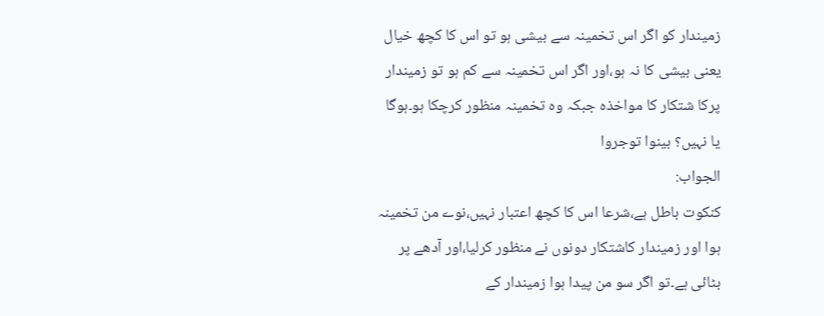زمیندار کو اگر اس تخمینہ سے بیشی ہو تو اس کا کچھ خیال یعنی بیشی کا نہ ہو،اور اگر اس تخمینہ سے کم ہو تو زمیندار پرکا شتکار کا مواخذہ جبکہ وہ تخمینہ منظور کرچکا ہو۔ہوگا یا نہیں؟ بینوا توجروا
الجواب:
کنکوت باطل ہے،شرعا اس کا کچھ اعتبار نہیں،نوے من تخمینہ ہوا اور زمیندار کاشتکار دونوں نے منظور کرلیا،اور آدھے پر بٹائی ہے۔تو اگر سو من پیدا ہوا زمیندار کے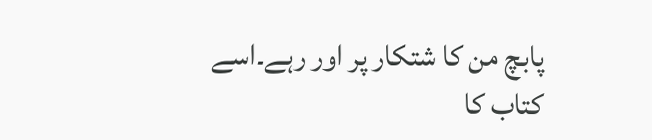پابچ من کا شتکار پر اور رہے۔اسے
کتاب کا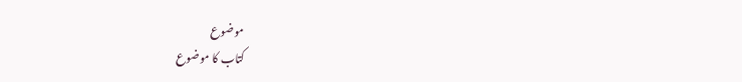موضوع
کتاب کا موضوع